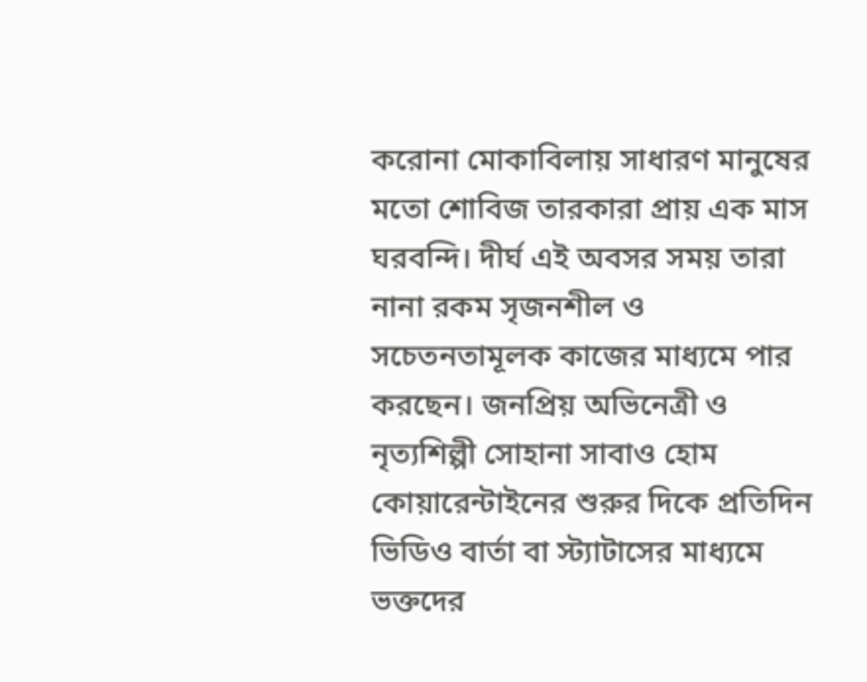করোনা মোকাবিলায় সাধারণ মানুষের মতো শোবিজ তারকারা প্রায় এক মাস ঘরবন্দি। দীর্ঘ এই অবসর সময় তারা নানা রকম সৃজনশীল ও সচেতনতামূলক কাজের মাধ্যমে পার করছেন। জনপ্রিয় অভিনেত্রী ও নৃত্যশিল্পী সোহানা সাবাও হোম কোয়ারেন্টাইনের শুরুর দিকে প্রতিদিন ভিডিও বার্তা বা স্ট্যাটাসের মাধ্যমে ভক্তদের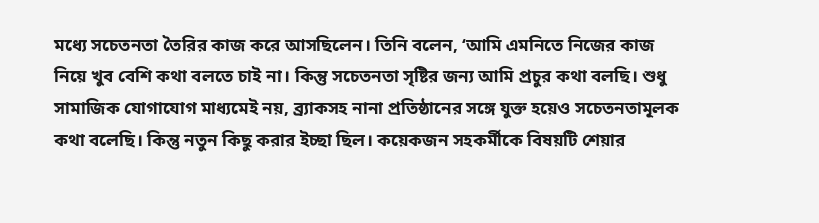মধ্যে সচেতনতা তৈরির কাজ করে আসছিলেন। তিনি বলেন, ‘আমি এমনিতে নিজের কাজ নিয়ে খুব বেশি কথা বলতে চাই না। কিন্তু সচেতনতা সৃষ্টির জন্য আমি প্রচুর কথা বলছি। শুধু সামাজিক যোগাযোগ মাধ্যমেই নয়, ব্র্যাকসহ নানা প্রতিষ্ঠানের সঙ্গে যুক্ত হয়েও সচেতনতামূলক কথা বলেছি। কিন্তু নতুন কিছু করার ইচ্ছা ছিল। কয়েকজন সহকর্মীকে বিষয়টি শেয়ার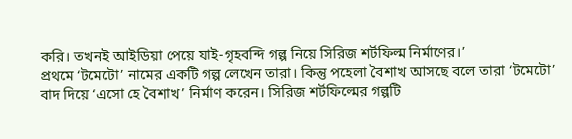করি। তখনই আইডিয়া পেয়ে যাই-গৃহবন্দি গল্প নিয়ে সিরিজ শর্টফিল্ম নির্মাণের।’
প্রথমে ‘টমেটো’ নামের একটি গল্প লেখেন তারা। কিন্তু পহেলা বৈশাখ আসছে বলে তারা ‘টমেটো’ বাদ দিয়ে ‘এসো হে বৈশাখ’ নির্মাণ করেন। সিরিজ শর্টফিল্মের গল্পটি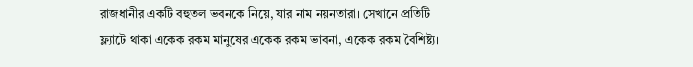রাজধানীর একটি বহুতল ভবনকে নিয়ে, যার নাম নয়নতারা। সেখানে প্রতিটি ফ্ল্যাটে থাকা একেক রকম মানুষের একেক রকম ভাবনা, একেক রকম বৈশিষ্ট্য।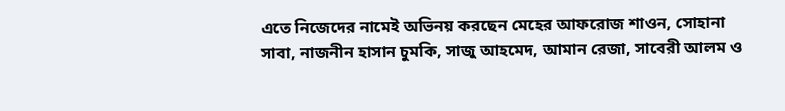এতে নিজেদের নামেই অভিনয় করছেন মেহের আফরোজ শাওন, সোহানা সাবা, নাজনীন হাসান চুমকি, সাজু আহমেদ, আমান রেজা, সাবেরী আলম ও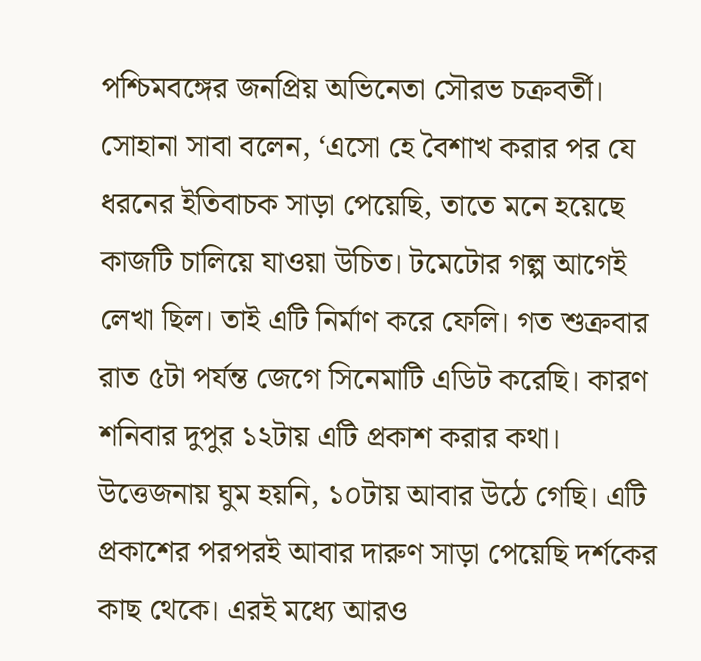পশ্চিমবঙ্গের জনপ্রিয় অভিনেতা সৌরভ চক্রবর্তী। সোহানা সাবা বলেন, ‘এসো হে বৈশাখ করার পর যে ধরনের ইতিবাচক সাড়া পেয়েছি, তাতে মনে হয়েছে কাজটি চালিয়ে যাওয়া উচিত। টমেটোর গল্প আগেই লেখা ছিল। তাই এটি নির্মাণ করে ফেলি। গত শুক্রবার রাত ৫টা পর্যন্ত জেগে সিনেমাটি এডিট করেছি। কারণ শনিবার দুপুর ১২টায় এটি প্রকাশ করার কথা। উত্তেজনায় ঘুম হয়নি, ১০টায় আবার উঠে গেছি। এটি প্রকাশের পরপরই আবার দারুণ সাড়া পেয়েছি দর্শকের কাছ থেকে। এরই মধ্যে আরও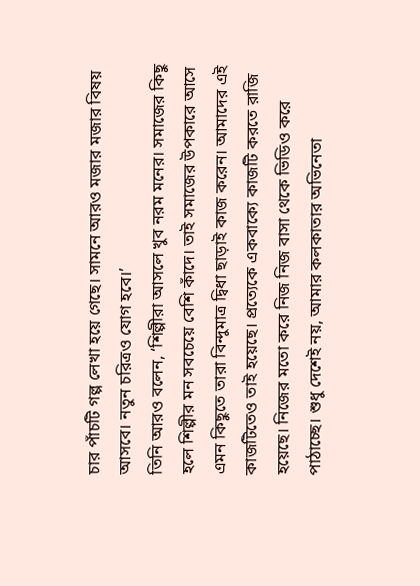চার পাঁচটি গল্প লেখা হয়ে গেছে। সামনে আরও মজার মজার বিষয় আসবে। নতুন চরিত্রও যোগ হবে।’
তিনি আরও বলেন, ‘শিল্পীরা আসলে খুব নরম মনের। সমাজের কিছু হলে শিল্পীর মন সবচেয়ে বেশি কাঁদে। তাই সমাজের উপকারে আসে এমন কিছুতে তারা বিন্দুমাত্র দ্বিধা ছাড়াই কাজ করেন। আমাদের এই কাজটিতেও তাই হয়েছে। প্রত্যেকে একবাক্যে কাজটি করতে রাজি হয়েছে। নিজের মতো করে নিজ নিজ বাসা থেকে ভিডিও করে পাঠাচ্ছে। শুধু দেশেই নয়, আমার কলকাতার অভিনেতা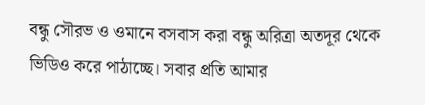বন্ধু সৌরভ ও ওমানে বসবাস করা বন্ধু অরিত্রা অতদূর থেকে ভিডিও করে পাঠাচ্ছে। সবার প্রতি আমার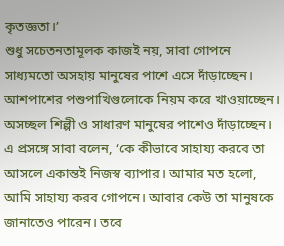কৃতজ্ঞতা।’
শুধু সচেতনতামূলক কাজই নয়, সাবা গোপনে সাধ্যমতো অসহায় মানুষের পাশে এসে দাঁড়াচ্ছেন। আশপাশের পশুপাখিগুলোকে নিয়ম করে খাওয়াচ্ছেন। অসচ্ছল শিল্পী ও সাধারণ মানুষের পাশেও দাঁড়াচ্ছেন। এ প্রসঙ্গে সাবা বলেন, ‘কে কীভাবে সাহায্য করবে তা আসলে একান্তই নিজস্ব ব্যাপার। আমার মত হলো, আমি সাহায্য করব গোপনে। আবার কেউ তা মানুষকে জানাতেও পারেন। তবে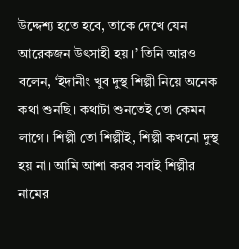উদ্দেশ্য হতে হবে, তাকে দেখে যেন আরেকজন উৎসাহী হয়।’ তিনি আরও বলেন, ‘ইদানীং খুব দুস্থ শিল্পী নিয়ে অনেক কথা শুনছি। কথাটা শুনতেই তো কেমন লাগে। শিল্পী তো শিল্পীই, শিল্পী কখনো দুস্থ হয় না। আমি আশা করব সবাই শিল্পীর নামের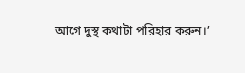আগে দুস্থ কথাটা পরিহার করুন।’